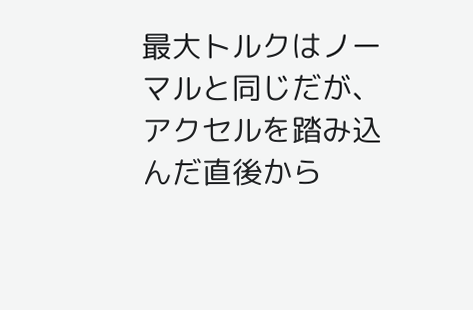最大トルクはノーマルと同じだが、アクセルを踏み込んだ直後から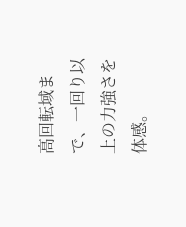高回転域まで、一回り以上の力強さを体感。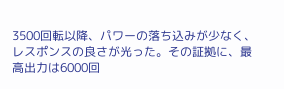3500回転以降、パワーの落ち込みが少なく、レスポンスの良さが光った。その証拠に、最高出力は6000回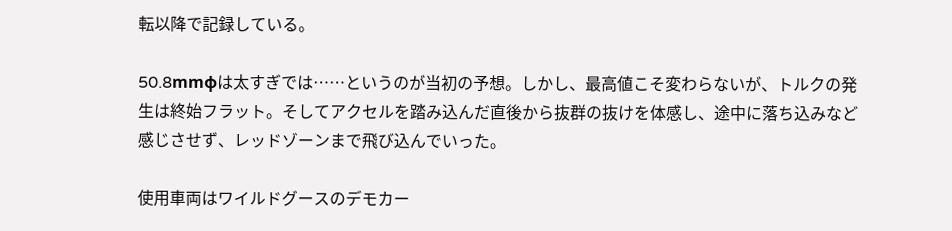転以降で記録している。

50.8mmφは太すぎでは……というのが当初の予想。しかし、最高値こそ変わらないが、トルクの発生は終始フラット。そしてアクセルを踏み込んだ直後から抜群の抜けを体感し、途中に落ち込みなど感じさせず、レッドゾーンまで飛び込んでいった。

使用車両はワイルドグースのデモカー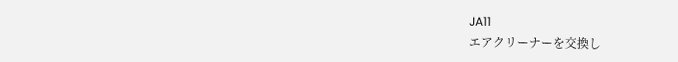JA11
エアクリーナーを交換し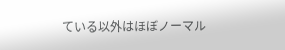ている以外はほぼノーマル